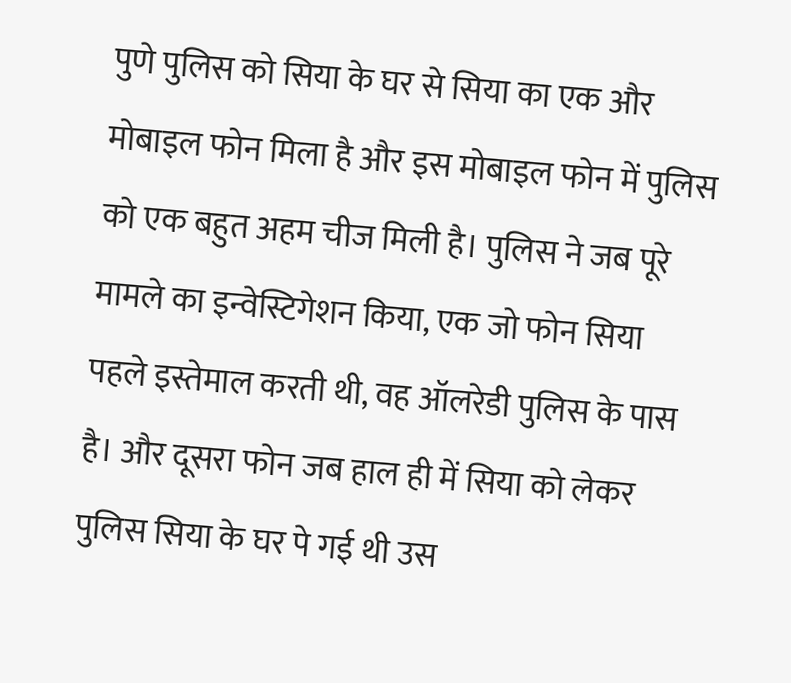पुणे पुलिस को सिया के घर से सिया का एक और मोबाइल फोन मिला है और इस मोबाइल फोन में पुलिस को एक बहुत अहम चीज मिली है। पुलिस ने जब पूरे मामले का इन्वेस्टिगेशन किया, एक जो फोन सिया पहले इस्तेमाल करती थी, वह ऑलरेडी पुलिस के पास है। और दूसरा फोन जब हाल ही में सिया को लेकर पुलिस सिया के घर पे गई थी उस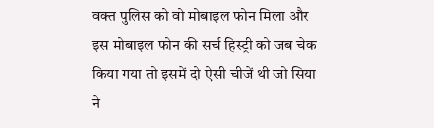वक्त पुलिस को वो मोबाइल फोन मिला और इस मोबाइल फोन की सर्च हिस्ट्री को जब चेक किया गया तो इसमें दो ऐसी चीजें थी जो सिया ने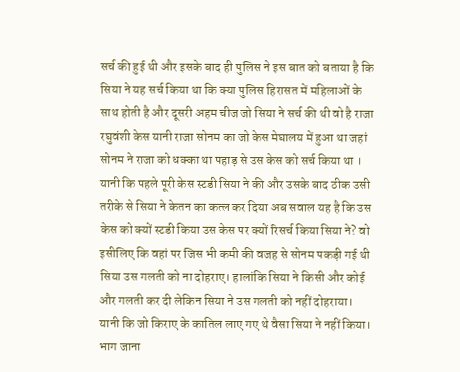सर्च की हुई थी और इसके बाद ही पुलिस ने इस बात को बताया है कि सिया ने यह सर्च किया था कि क्या पुलिस हिरासत में महिलाओं के साथ होती है और दूसरी अहम चीज जो सिया ने सर्च की थी वो है राजा रघुवंशी केस यानी राजा सोनम का जो केस मेघालय में हुआ था जहां सोनम ने राजा को धक्का था पहाड़ से उस केस को सर्च किया था ।
यानी कि पहले पूरी केस स्टडी सिया ने की और उसके बाद ठीक उसी तरीके से सिया ने केतन का कत्ल कर दिया अब सवाल यह है कि उस केस को क्यों स्टडी किया उस केस पर क्यों रिसर्च किया सिया ने? वो इसीलिए कि वहां पर जिस भी कमी की वजह से सोनम पकड़ी गई थी सिया उस गलती को ना दोहराए। हालांकि सिया ने किसी और कोई और गलती कर दी लेकिन सिया ने उस गलती को नहीं दोहराया। यानी कि जो किराए के कातिल लाए गए थे वैसा सिया ने नहीं किया। भाग जाना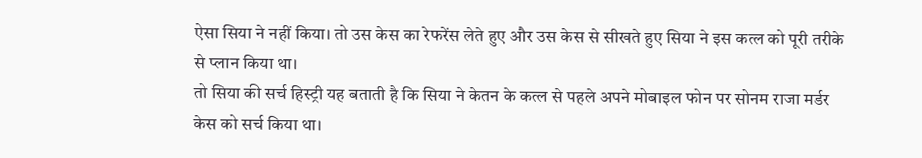ऐसा सिया ने नहीं किया। तो उस केस का रेफरेंस लेते हुए और उस केस से सीखते हुए सिया ने इस कत्ल को पूरी तरीके से प्लान किया था।
तो सिया की सर्च हिस्ट्री यह बताती है कि सिया ने केतन के कत्ल से पहले अपने मोबाइल फोन पर सोनम राजा मर्डर केस को सर्च किया था।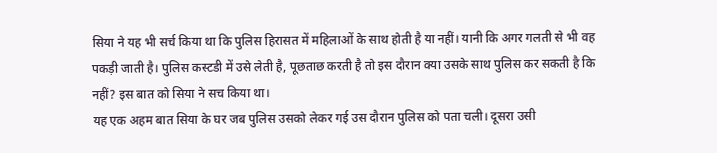सिया ने यह भी सर्च किया था कि पुलिस हिरासत में महिलाओं के साथ होती है या नहीं। यानी कि अगर गलती से भी वह पकड़ी जाती है। पुलिस कस्टडी में उसे लेती है, पूछताछ करती है तो इस दौरान क्या उसके साथ पुलिस कर सकती है कि नहीं? इस बात को सिया ने सच किया था।
यह एक अहम बात सिया के घर जब पुलिस उसको लेकर गई उस दौरान पुलिस को पता चली। दूसरा उसी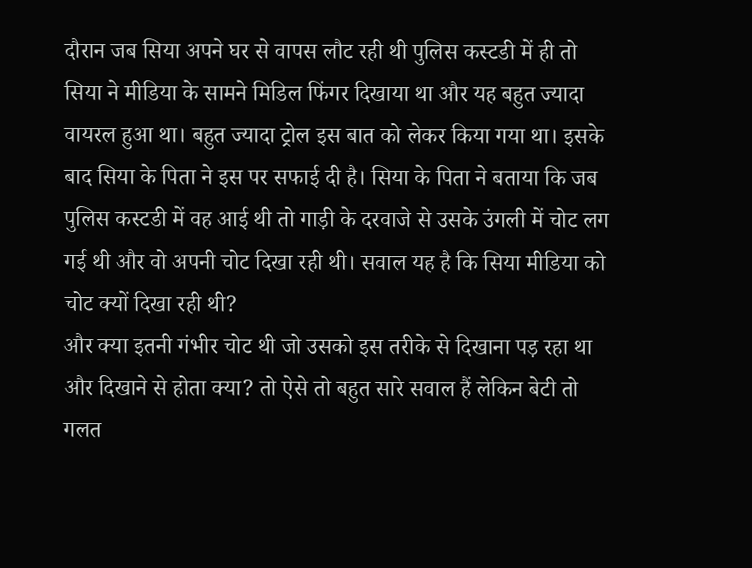दौरान जब सिया अपने घर से वापस लौट रही थी पुलिस कस्टडी में ही तो सिया ने मीडिया के सामने मिडिल फिंगर दिखाया था और यह बहुत ज्यादा वायरल हुआ था। बहुत ज्यादा ट्रोल इस बात को लेकर किया गया था। इसके बाद सिया के पिता ने इस पर सफाई दी है। सिया के पिता ने बताया कि जब पुलिस कस्टडी में वह आई थी तो गाड़ी के दरवाजे से उसके उंगली में चोट लग गई थी और वो अपनी चोट दिखा रही थी। सवाल यह है कि सिया मीडिया को चोट क्यों दिखा रही थी?
और क्या इतनी गंभीर चोट थी जो उसको इस तरीके से दिखाना पड़ रहा था और दिखाने से होता क्या? तो ऐसे तो बहुत सारे सवाल हैं लेकिन बेटी तो गलत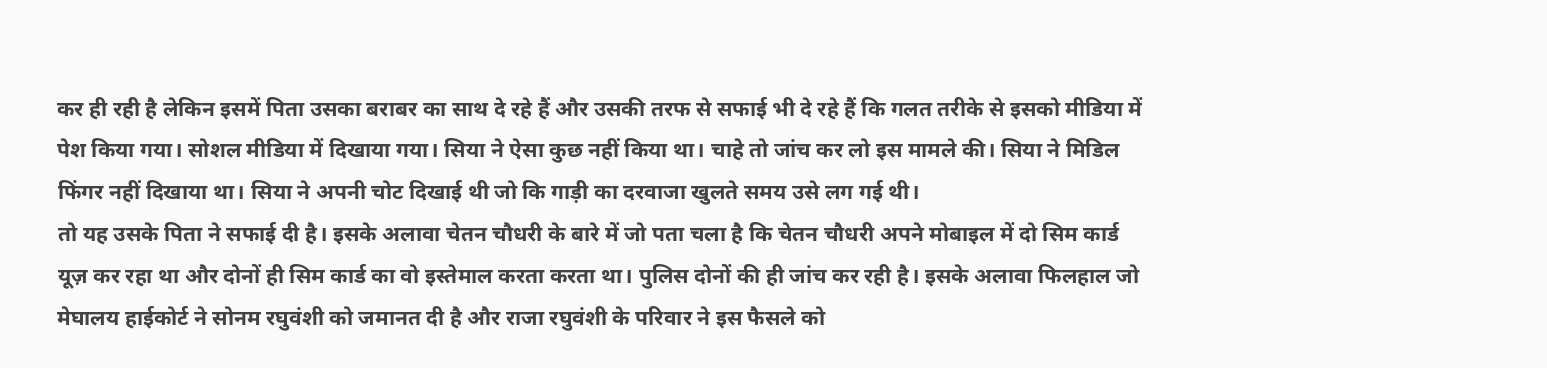कर ही रही है लेकिन इसमें पिता उसका बराबर का साथ दे रहे हैं और उसकी तरफ से सफाई भी दे रहे हैं कि गलत तरीके से इसको मीडिया में पेश किया गया। सोशल मीडिया में दिखाया गया। सिया ने ऐसा कुछ नहीं किया था। चाहे तो जांच कर लो इस मामले की। सिया ने मिडिल फिंगर नहीं दिखाया था। सिया ने अपनी चोट दिखाई थी जो कि गाड़ी का दरवाजा खुलते समय उसे लग गई थी।
तो यह उसके पिता ने सफाई दी है। इसके अलावा चेतन चौधरी के बारे में जो पता चला है कि चेतन चौधरी अपने मोबाइल में दो सिम कार्ड यूज़ कर रहा था और दोनों ही सिम कार्ड का वो इस्तेमाल करता करता था। पुलिस दोनों की ही जांच कर रही है। इसके अलावा फिलहाल जो मेघालय हाईकोर्ट ने सोनम रघुवंशी को जमानत दी है और राजा रघुवंशी के परिवार ने इस फैसले को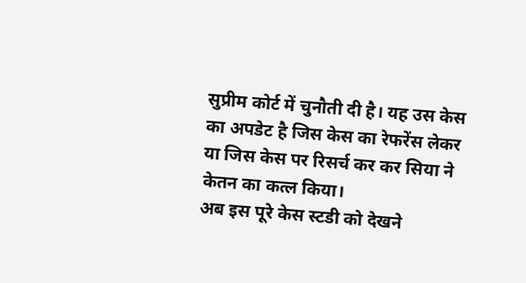सुप्रीम कोर्ट में चुनौती दी है। यह उस केस का अपडेट है जिस केस का रेफरेंस लेकर या जिस केस पर रिसर्च कर कर सिया ने केतन का कत्ल किया।
अब इस पूरे केस स्टडी को देखने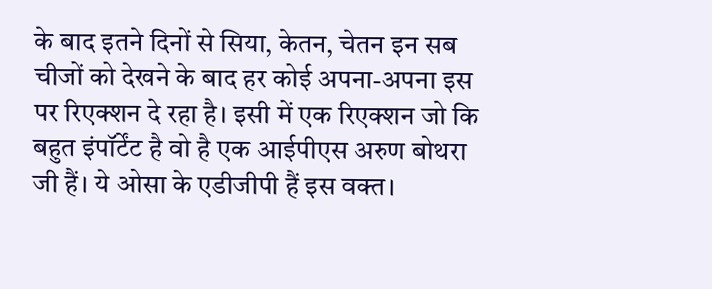के बाद इतने दिनों से सिया, केतन, चेतन इन सब चीजों को देखने के बाद हर कोई अपना-अपना इस पर रिएक्शन दे रहा है। इसी में एक रिएक्शन जो कि बहुत इंपॉर्टेंट है वो है एक आईपीएस अरुण बोथरा जी हैं। ये ओसा के एडीजीपी हैं इस वक्त।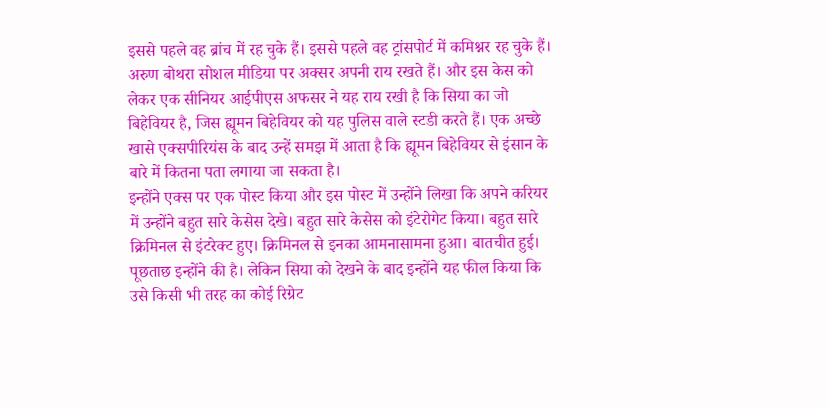इससे पहले वह ब्रांच में रह चुके हैं। इससे पहले वह ट्रांसपोर्ट में कमिश्नर रह चुके हैं। अरुण बोथरा सोशल मीडिया पर अक्सर अपनी राय रखते हैं। और इस केस को लेकर एक सीनियर आईपीएस अफसर ने यह राय रखी है कि सिया का जो बिहेवियर है, जिस ह्यूमन बिहेवियर को यह पुलिस वाले स्टडी करते हैं। एक अच्छे खासे एक्सपीरियंस के बाद उन्हें समझ में आता है कि ह्यूमन बिहेवियर से इंसान के बारे में कितना पता लगाया जा सकता है।
इन्होंने एक्स पर एक पोस्ट किया और इस पोस्ट में उन्होंने लिखा कि अपने करियर में उन्होंने बहुत सारे केसेस देखे। बहुत सारे केसेस को इंटेरोगेट किया। बहुत सारे क्रिमिनल से इंटरेक्ट हुए। क्रिमिनल से इनका आमनासामना हुआ। बातचीत हुई। पूछताछ इन्होंने की है। लेकिन सिया को देखने के बाद इन्होंने यह फील किया कि उसे किसी भी तरह का कोई रिग्रेट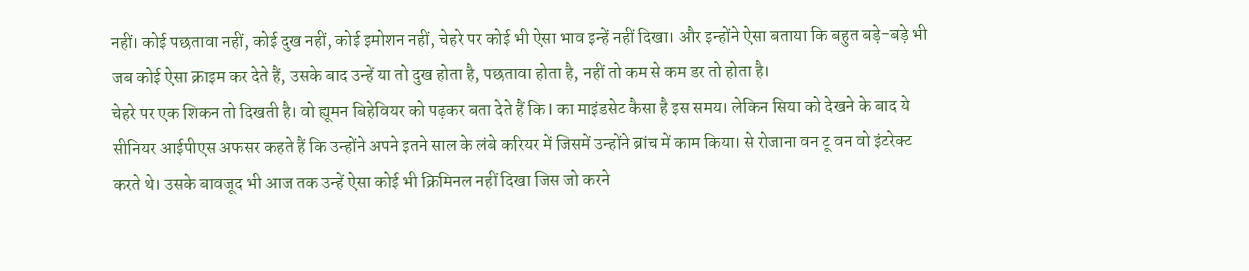नहीं। कोई पछतावा नहीं, कोई दुख नहीं, कोई इमोशन नहीं, चेहरे पर कोई भी ऐसा भाव इन्हें नहीं दिखा। और इन्होंने ऐसा बताया कि बहुत बड़े-बड़े भी जब कोई ऐसा क्राइम कर देते हैं, उसके बाद उन्हें या तो दुख होता है, पछतावा होता है, नहीं तो कम से कम डर तो होता है।
चेहरे पर एक शिकन तो दिखती है। वो ह्यूमन बिहेवियर को पढ़कर बता देते हैं कि l का माइंडसेट कैसा है इस समय। लेकिन सिया को देखने के बाद ये सीनियर आईपीएस अफसर कहते हैं कि उन्होंने अपने इतने साल के लंबे करियर में जिसमें उन्होंने ब्रांच में काम किया। से रोजाना वन टू वन वो इंटरेक्ट करते थे। उसके बावजूद भी आज तक उन्हें ऐसा कोई भी क्रिमिनल नहीं दिखा जिस जो करने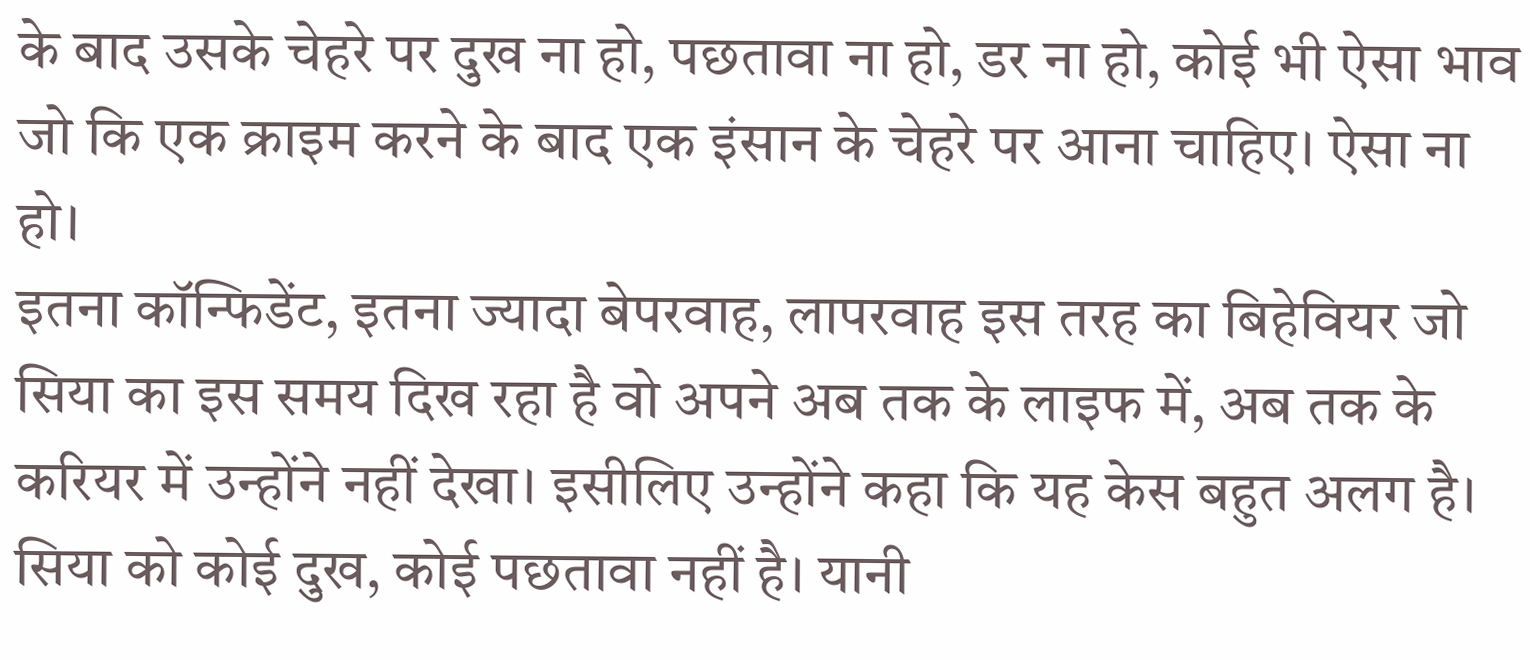के बाद उसके चेहरे पर दुख ना हो, पछतावा ना हो, डर ना हो, कोई भी ऐसा भाव जो कि एक क्राइम करने के बाद एक इंसान के चेहरे पर आना चाहिए। ऐसा ना हो।
इतना कॉन्फिडेंट, इतना ज्यादा बेपरवाह, लापरवाह इस तरह का बिहेवियर जो सिया का इस समय दिख रहा है वो अपने अब तक के लाइफ में, अब तक के करियर में उन्होंने नहीं देखा। इसीलिए उन्होंने कहा कि यह केस बहुत अलग है। सिया को कोई दुख, कोई पछतावा नहीं है। यानी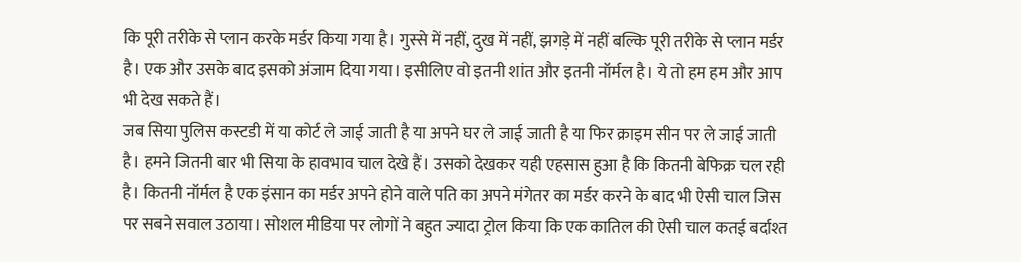कि पूरी तरीके से प्लान करके मर्डर किया गया है। गुस्से में नहीं, दुख में नहीं, झगड़े में नहीं बल्कि पूरी तरीके से प्लान मर्डर है। एक और उसके बाद इसको अंजाम दिया गया। इसीलिए वो इतनी शांत और इतनी नॉर्मल है। ये तो हम हम और आप भी देख सकते हैं।
जब सिया पुलिस कस्टडी में या कोर्ट ले जाई जाती है या अपने घर ले जाई जाती है या फिर क्राइम सीन पर ले जाई जाती है। हमने जितनी बार भी सिया के हावभाव चाल देखे हैं। उसको देखकर यही एहसास हुआ है कि कितनी बेफिक्र चल रही है। कितनी नॉर्मल है एक इंसान का मर्डर अपने होने वाले पति का अपने मंगेतर का मर्डर करने के बाद भी ऐसी चाल जिस पर सबने सवाल उठाया। सोशल मीडिया पर लोगों ने बहुत ज्यादा ट्रोल किया कि एक कातिल की ऐसी चाल कतई बर्दाश्त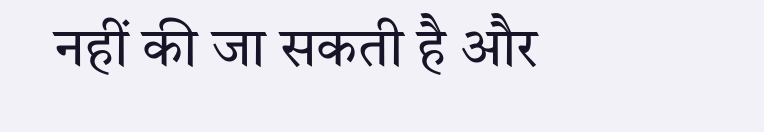नहीं की जा सकती है और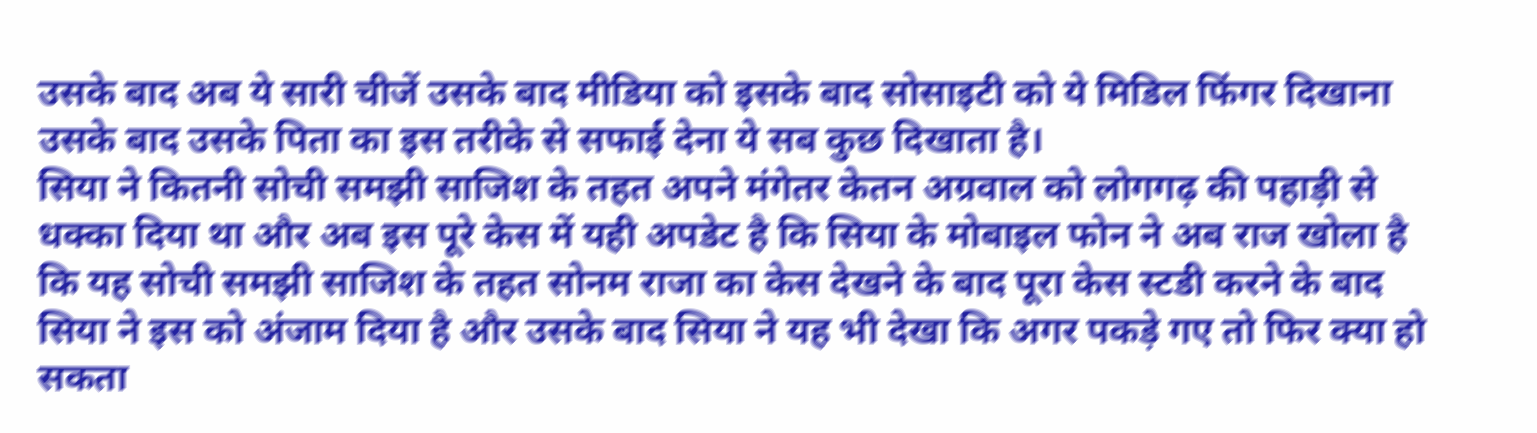उसके बाद अब ये सारी चीजें उसके बाद मीडिया को इसके बाद सोसाइटी को ये मिडिल फिंगर दिखाना उसके बाद उसके पिता का इस तरीके से सफाई देना ये सब कुछ दिखाता है।
सिया ने कितनी सोची समझी साजिश के तहत अपने मंगेतर केतन अग्रवाल को लोगगढ़ की पहाड़ी से धक्का दिया था और अब इस पूरे केस में यही अपडेट है कि सिया के मोबाइल फोन ने अब राज खोला है कि यह सोची समझी साजिश के तहत सोनम राजा का केस देखने के बाद पूरा केस स्टडी करने के बाद सिया ने इस को अंजाम दिया है और उसके बाद सिया ने यह भी देखा कि अगर पकड़े गए तो फिर क्या हो सकता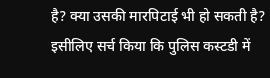है? क्या उसकी मारपिटाई भी हो सकती है? इसीलिए सर्च किया कि पुलिस कस्टडी में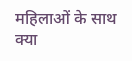महिलाओं के साथ क्या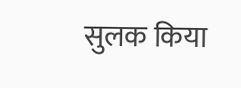सुलक किया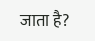जाता है?